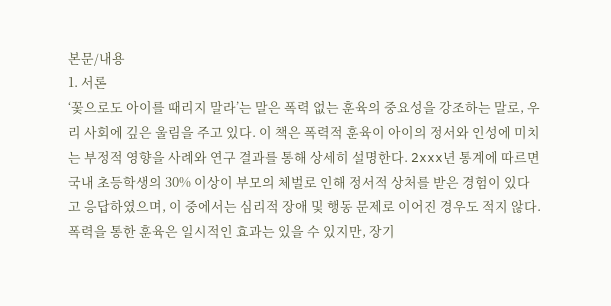본문/내용
1. 서론
‘꽃으로도 아이를 때리지 말라’는 말은 폭력 없는 훈육의 중요성을 강조하는 말로, 우리 사회에 깊은 울림을 주고 있다. 이 책은 폭력적 훈육이 아이의 정서와 인성에 미치는 부정적 영향을 사례와 연구 결과를 통해 상세히 설명한다. 2xxx년 통계에 따르면 국내 초등학생의 30% 이상이 부모의 체벌로 인해 정서적 상처를 받은 경험이 있다고 응답하였으며, 이 중에서는 심리적 장애 및 행동 문제로 이어진 경우도 적지 않다. 폭력을 통한 훈육은 일시적인 효과는 있을 수 있지만, 장기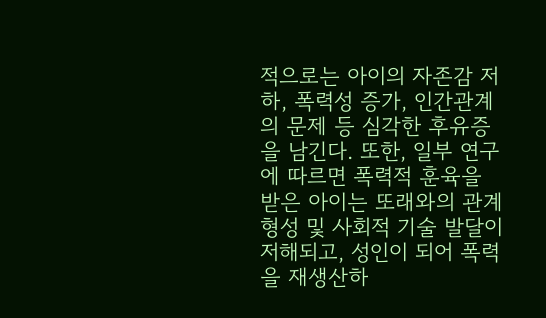적으로는 아이의 자존감 저하, 폭력성 증가, 인간관계의 문제 등 심각한 후유증을 남긴다. 또한, 일부 연구에 따르면 폭력적 훈육을 받은 아이는 또래와의 관계 형성 및 사회적 기술 발달이 저해되고, 성인이 되어 폭력을 재생산하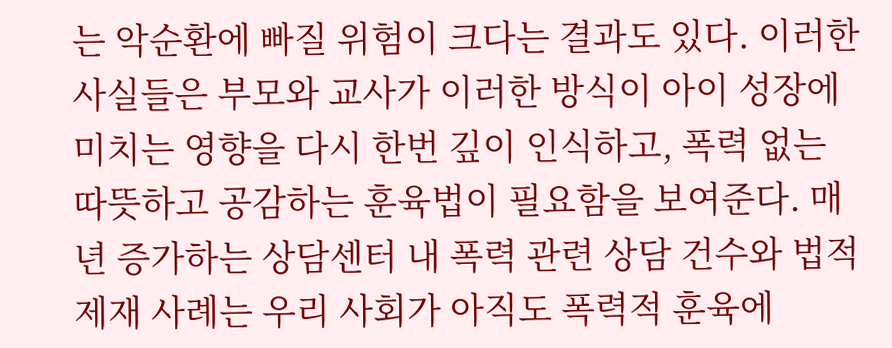는 악순환에 빠질 위험이 크다는 결과도 있다. 이러한 사실들은 부모와 교사가 이러한 방식이 아이 성장에 미치는 영향을 다시 한번 깊이 인식하고, 폭력 없는 따뜻하고 공감하는 훈육법이 필요함을 보여준다. 매년 증가하는 상담센터 내 폭력 관련 상담 건수와 법적 제재 사례는 우리 사회가 아직도 폭력적 훈육에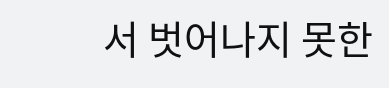서 벗어나지 못한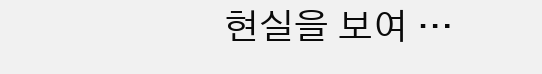현실을 보여 …